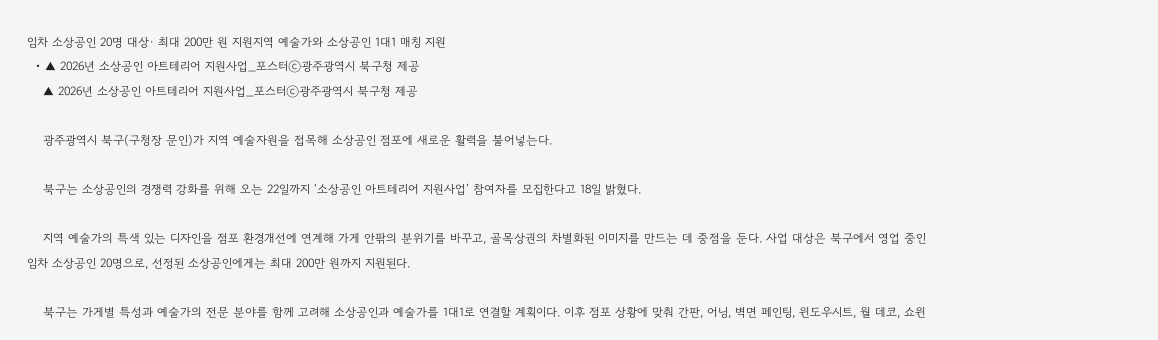임차 소상공인 20명 대상· 최대 200만 원 지원지역 예술가와 소상공인 1대1 매칭 지원
  • ▲ 2026년 소상공인 아트테리어 지원사업_포스터ⓒ광주광역시 북구청 제공
    ▲ 2026년 소상공인 아트테리어 지원사업_포스터ⓒ광주광역시 북구청 제공

    광주광역시 북구(구청장 문인)가 지역 예술자원을 접목해 소상공인 점포에 새로운 활력을 불어넣는다.

    북구는 소상공인의 경쟁력 강화를 위해 오는 22일까지 ‘소상공인 아트테리어 지원사업’ 참여자를 모집한다고 18일 밝혔다.

    지역 예술가의 특색 있는 디자인을 점포 환경개선에 연계해 가게 안팎의 분위기를 바꾸고, 골목상권의 차별화된 이미지를 만드는 데 중점을 둔다. 사업 대상은 북구에서 영업 중인 임차 소상공인 20명으로, 선정된 소상공인에게는 최대 200만 원까지 지원된다.

    북구는 가게별 특성과 예술가의 전문 분야를 함께 고려해 소상공인과 예술가를 1대1로 연결할 계획이다. 이후 점포 상황에 맞춰 간판, 어닝, 벽면 페인팅, 윈도우시트, 월 데코, 쇼윈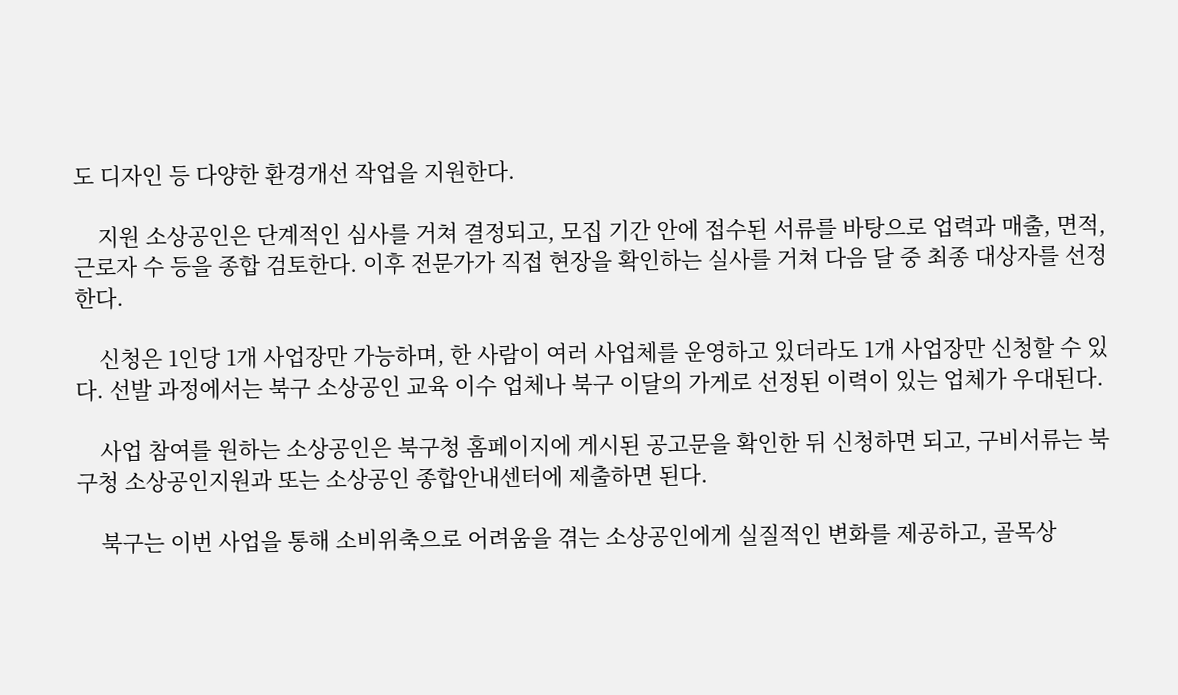도 디자인 등 다양한 환경개선 작업을 지원한다.

    지원 소상공인은 단계적인 심사를 거쳐 결정되고, 모집 기간 안에 접수된 서류를 바탕으로 업력과 매출, 면적, 근로자 수 등을 종합 검토한다. 이후 전문가가 직접 현장을 확인하는 실사를 거쳐 다음 달 중 최종 대상자를 선정한다.

    신청은 1인당 1개 사업장만 가능하며, 한 사람이 여러 사업체를 운영하고 있더라도 1개 사업장만 신청할 수 있다. 선발 과정에서는 북구 소상공인 교육 이수 업체나 북구 이달의 가게로 선정된 이력이 있는 업체가 우대된다.

    사업 참여를 원하는 소상공인은 북구청 홈페이지에 게시된 공고문을 확인한 뒤 신청하면 되고, 구비서류는 북구청 소상공인지원과 또는 소상공인 종합안내센터에 제출하면 된다.

    북구는 이번 사업을 통해 소비위축으로 어려움을 겪는 소상공인에게 실질적인 변화를 제공하고, 골목상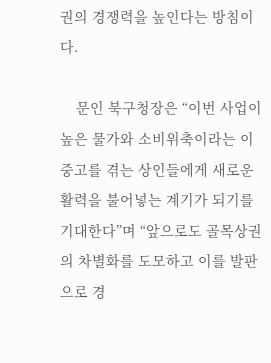권의 경쟁력을 높인다는 방침이다.

    문인 북구청장은 “이번 사업이 높은 물가와 소비위축이라는 이중고를 겪는 상인들에게 새로운 활력을 불어넣는 계기가 되기를 기대한다”며 “앞으로도 골목상권의 차별화를 도모하고 이를 발판으로 경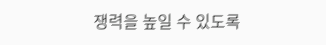쟁력을 높일 수 있도록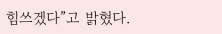힘쓰겠다”고 밝혔다.